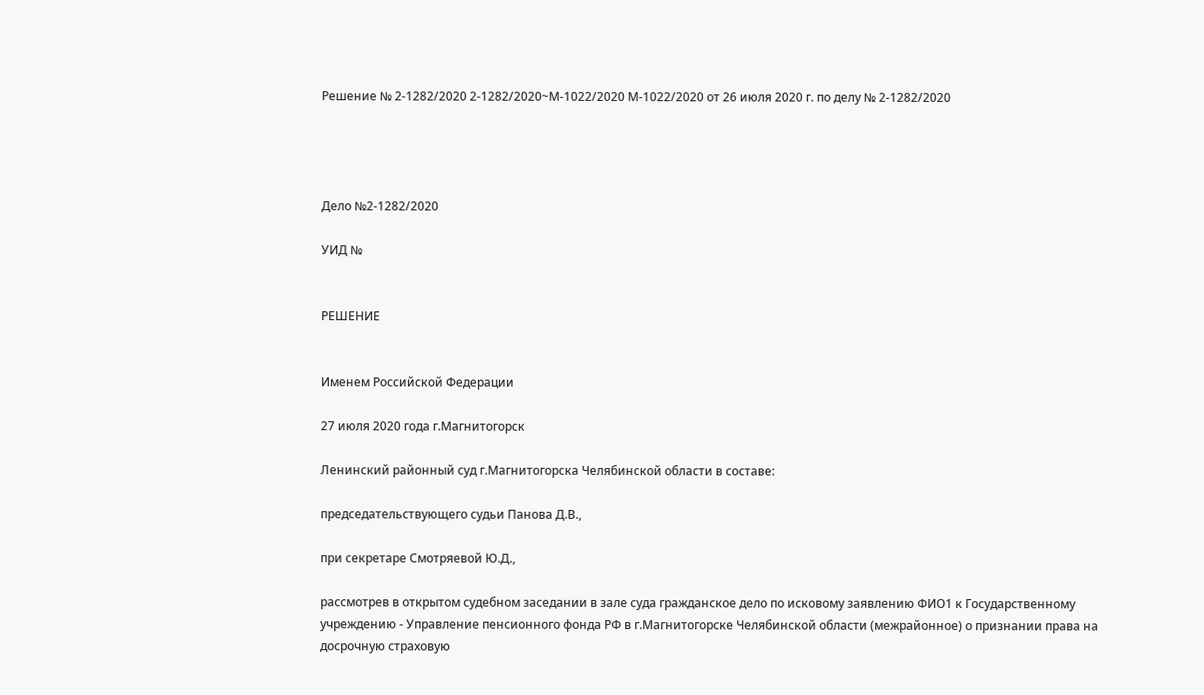Решение № 2-1282/2020 2-1282/2020~М-1022/2020 М-1022/2020 от 26 июля 2020 г. по делу № 2-1282/2020




Дело №2-1282/2020

УИД №


РЕШЕНИЕ


Именем Российской Федерации

27 июля 2020 года г.Магнитогорск

Ленинский районный суд г.Магнитогорска Челябинской области в составе:

председательствующего судьи Панова Д.В.,

при секретаре Смотряевой Ю.Д.,

рассмотрев в открытом судебном заседании в зале суда гражданское дело по исковому заявлению ФИО1 к Государственному учреждению - Управление пенсионного фонда РФ в г.Магнитогорске Челябинской области (межрайонное) о признании права на досрочную страховую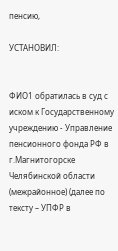пенсию,

УСТАНОВИЛ:


ФИО1 обратилась в суд с иском к Государственному учреждению - Управление пенсионного фонда РФ в г.Магнитогорске Челябинской области (межрайонное) (далее по тексту – УПФР в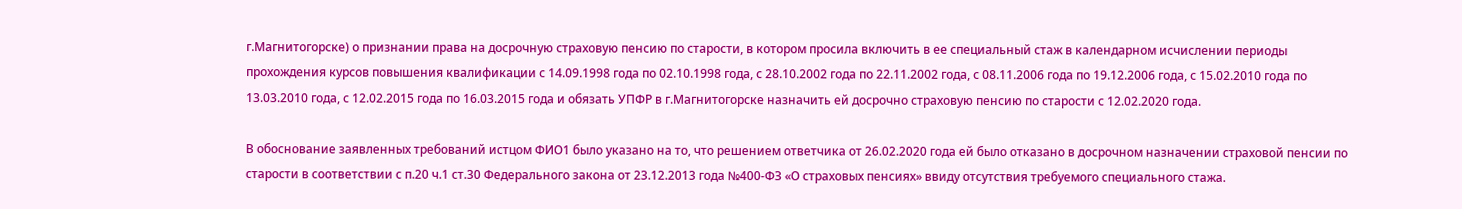г.Магнитогорске) о признании права на досрочную страховую пенсию по старости, в котором просила включить в ее специальный стаж в календарном исчислении периоды прохождения курсов повышения квалификации с 14.09.1998 года по 02.10.1998 года, с 28.10.2002 года по 22.11.2002 года, с 08.11.2006 года по 19.12.2006 года, с 15.02.2010 года по 13.03.2010 года, с 12.02.2015 года по 16.03.2015 года и обязать УПФР в г.Магнитогорске назначить ей досрочно страховую пенсию по старости с 12.02.2020 года.

В обоснование заявленных требований истцом ФИО1 было указано на то, что решением ответчика от 26.02.2020 года ей было отказано в досрочном назначении страховой пенсии по старости в соответствии с п.20 ч.1 ст.30 Федерального закона от 23.12.2013 года №400-ФЗ «О страховых пенсиях» ввиду отсутствия требуемого специального стажа.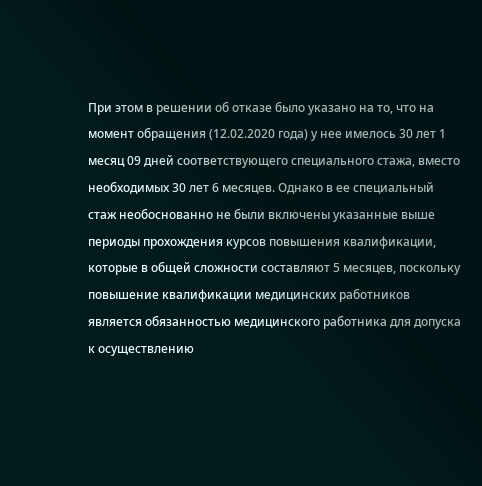При этом в решении об отказе было указано на то, что на момент обращения (12.02.2020 года) у нее имелось 30 лет 1 месяц 09 дней соответствующего специального стажа, вместо необходимых 30 лет 6 месяцев. Однако в ее специальный стаж необоснованно не были включены указанные выше периоды прохождения курсов повышения квалификации, которые в общей сложности составляют 5 месяцев, поскольку повышение квалификации медицинских работников является обязанностью медицинского работника для допуска к осуществлению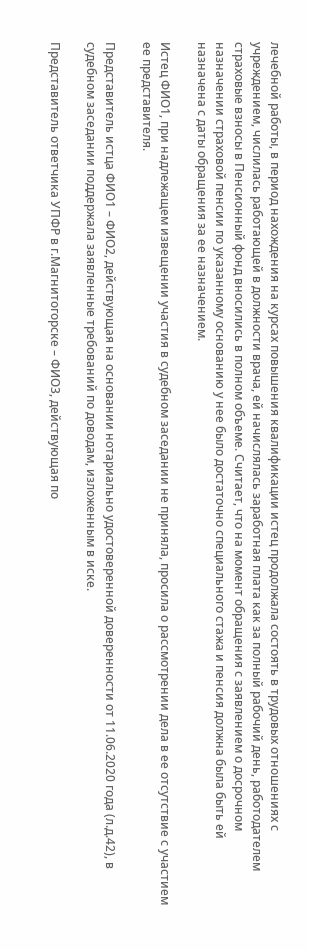лечебной работы, в период нахождения на курсах повышения квалификации истец продолжала состоять в трудовых отношениях с учреждением, числилась работающей в должности врача, ей начислялась заработная плата как за полный рабочий день, работодателем страховые взносы в Пенсионный фонд вносились в полном объеме. Считает, что на момент обращения с заявлением о досрочном назначении страховой пенсии по указанному основанию у нее было достаточно специального стажа и пенсия должна была быть ей назначена с даты обращения за ее назначением.

Истец ФИО1, при надлежащем извещении участия в судебном заседании не приняла, просила о рассмотрении дела в ее отсутствие с участием ее представителя.

Представитель истца ФИО1 – ФИО2, действующая на основании нотариально удостоверенной доверенности от 11.06.2020 года (л.д.42), в судебном заседании поддержала заявленные требований по доводам, изложенным в иске.

Представитель ответчика УПФР в г.Магнитогорске – ФИО3, действующая по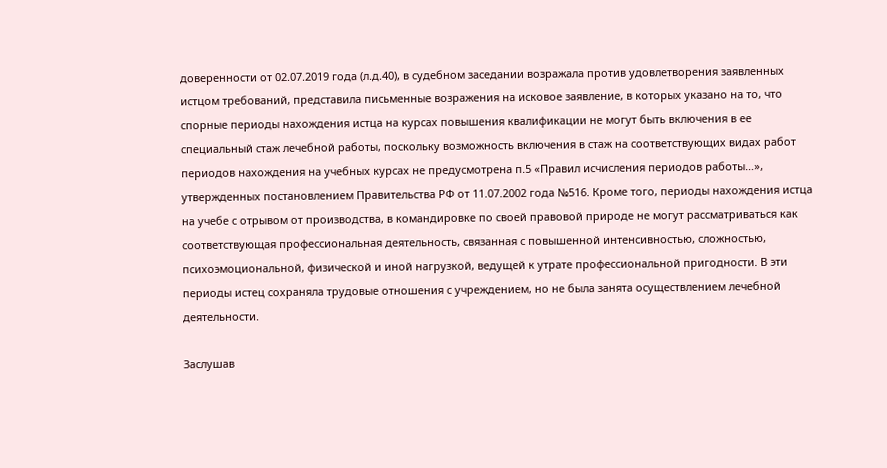доверенности от 02.07.2019 года (л.д.40), в судебном заседании возражала против удовлетворения заявленных истцом требований, представила письменные возражения на исковое заявление, в которых указано на то, что спорные периоды нахождения истца на курсах повышения квалификации не могут быть включения в ее специальный стаж лечебной работы, поскольку возможность включения в стаж на соответствующих видах работ периодов нахождения на учебных курсах не предусмотрена п.5 «Правил исчисления периодов работы…», утвержденных постановлением Правительства РФ от 11.07.2002 года №516. Кроме того, периоды нахождения истца на учебе с отрывом от производства, в командировке по своей правовой природе не могут рассматриваться как соответствующая профессиональная деятельность, связанная с повышенной интенсивностью, сложностью, психоэмоциональной, физической и иной нагрузкой, ведущей к утрате профессиональной пригодности. В эти периоды истец сохраняла трудовые отношения с учреждением, но не была занята осуществлением лечебной деятельности.

Заслушав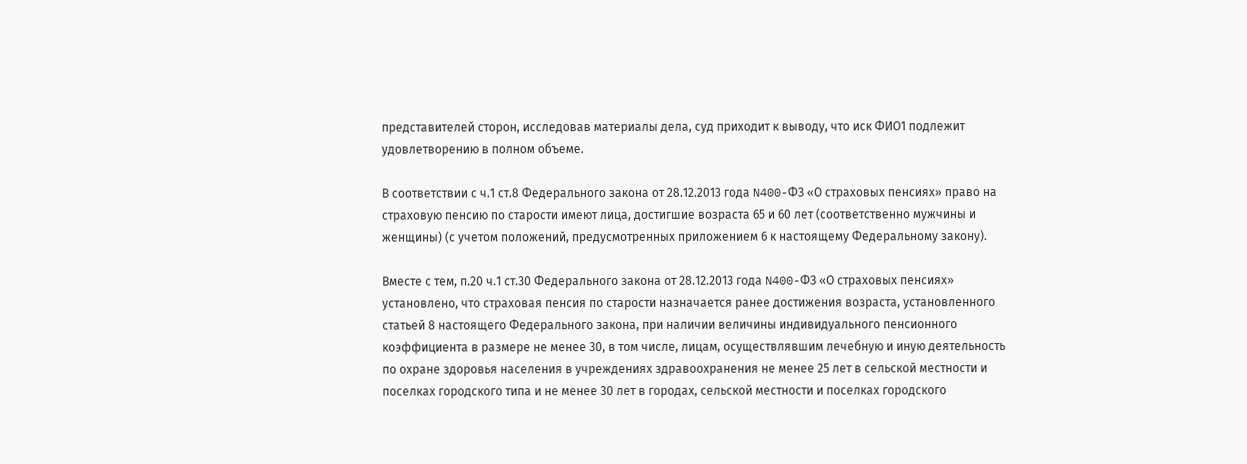представителей сторон, исследовав материалы дела, суд приходит к выводу, что иск ФИО1 подлежит удовлетворению в полном объеме.

В соответствии с ч.1 ст.8 Федерального закона от 28.12.2013 года N400-ФЗ «О страховых пенсиях» право на страховую пенсию по старости имеют лица, достигшие возраста 65 и 60 лет (соответственно мужчины и женщины) (с учетом положений, предусмотренных приложением 6 к настоящему Федеральному закону).

Вместе с тем, п.20 ч.1 ст.30 Федерального закона от 28.12.2013 года N400-ФЗ «О страховых пенсиях» установлено, что страховая пенсия по старости назначается ранее достижения возраста, установленного статьей 8 настоящего Федерального закона, при наличии величины индивидуального пенсионного коэффициента в размере не менее 30, в том числе, лицам, осуществлявшим лечебную и иную деятельность по охране здоровья населения в учреждениях здравоохранения не менее 25 лет в сельской местности и поселках городского типа и не менее 30 лет в городах, сельской местности и поселках городского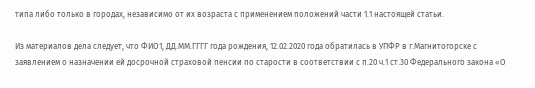типа либо только в городах, независимо от их возраста с применением положений части 1.1 настоящей статьи.

Из материалов дела следует, что ФИО1, ДД.ММ.ГГГГ года рождения, 12.02.2020 года обратилась в УПФР в г.Магнитогорске с заявлением о назначении ей досрочной страховой пенсии по старости в соответствии с п.20 ч.1 ст.30 Федерального закона «О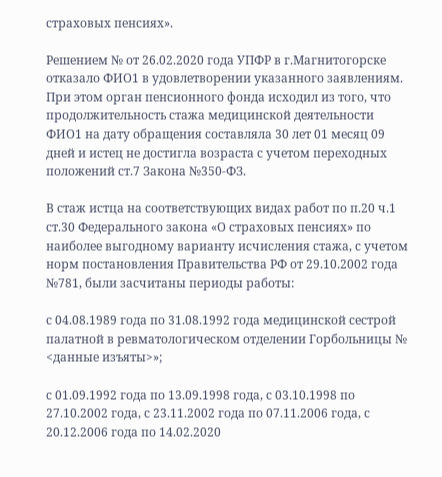страховых пенсиях».

Решением № от 26.02.2020 года УПФР в г.Магнитогорске отказало ФИО1 в удовлетворении указанного заявлениям. При этом орган пенсионного фонда исходил из того, что продолжительность стажа медицинской деятельности ФИО1 на дату обращения составляла 30 лет 01 месяц 09 дней и истец не достигла возраста с учетом переходных положений ст.7 Закона №350-ФЗ.

В стаж истца на соответствующих видах работ по п.20 ч.1 ст.30 Федерального закона «О страховых пенсиях» по наиболее выгодному варианту исчисления стажа, с учетом норм постановления Правительства РФ от 29.10.2002 года №781, были засчитаны периоды работы:

с 04.08.1989 года по 31.08.1992 года медицинской сестрой палатной в ревматологическом отделении Горбольницы № <данные изъяты>»;

с 01.09.1992 года по 13.09.1998 года, с 03.10.1998 по 27.10.2002 года, с 23.11.2002 года по 07.11.2006 года, с 20.12.2006 года по 14.02.2020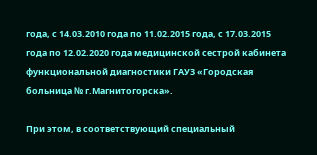года, с 14.03.2010 года по 11.02.2015 года, с 17.03.2015 года по 12.02.2020 года медицинской сестрой кабинета функциональной диагностики ГАУЗ «Городская больница № г.Магнитогорска».

При этом, в соответствующий специальный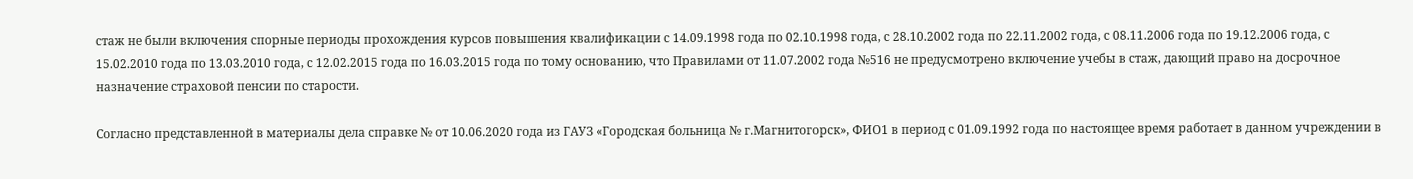стаж не были включения спорные периоды прохождения курсов повышения квалификации с 14.09.1998 года по 02.10.1998 года, с 28.10.2002 года по 22.11.2002 года, с 08.11.2006 года по 19.12.2006 года, с 15.02.2010 года по 13.03.2010 года, с 12.02.2015 года по 16.03.2015 года по тому основанию, что Правилами от 11.07.2002 года №516 не предусмотрено включение учебы в стаж, дающий право на досрочное назначение страховой пенсии по старости.

Согласно представленной в материалы дела справке № от 10.06.2020 года из ГАУЗ «Городская больница № г.Магнитогорск», ФИО1 в период с 01.09.1992 года по настоящее время работает в данном учреждении в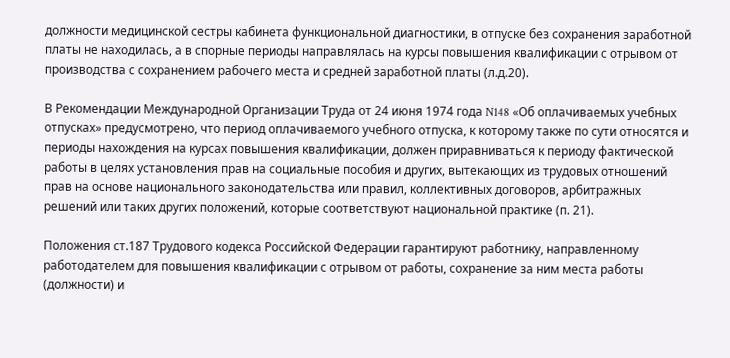должности медицинской сестры кабинета функциональной диагностики, в отпуске без сохранения заработной платы не находилась, а в спорные периоды направлялась на курсы повышения квалификации с отрывом от производства с сохранением рабочего места и средней заработной платы (л.д.20).

В Рекомендации Международной Организации Труда от 24 июня 1974 года N148 «Об оплачиваемых учебных отпусках» предусмотрено, что период оплачиваемого учебного отпуска, к которому также по сути относятся и периоды нахождения на курсах повышения квалификации, должен приравниваться к периоду фактической работы в целях установления прав на социальные пособия и других, вытекающих из трудовых отношений прав на основе национального законодательства или правил, коллективных договоров, арбитражных решений или таких других положений, которые соответствуют национальной практике (п. 21).

Положения ст.187 Трудового кодекса Российской Федерации гарантируют работнику, направленному работодателем для повышения квалификации с отрывом от работы, сохранение за ним места работы (должности) и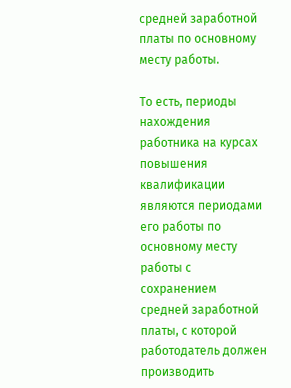средней заработной платы по основному месту работы.

То есть, периоды нахождения работника на курсах повышения квалификации являются периодами его работы по основному месту работы с сохранением средней заработной платы, с которой работодатель должен производить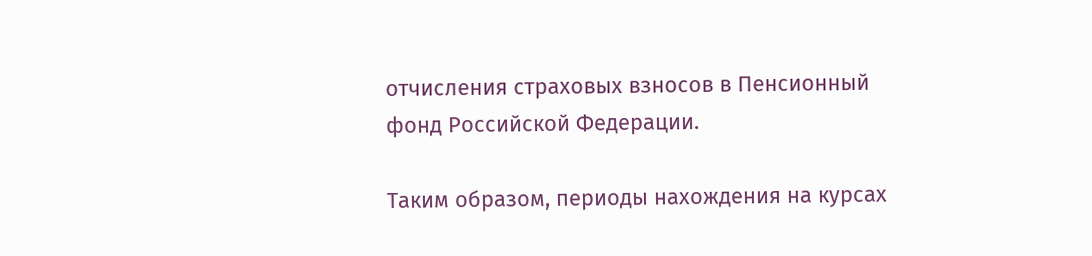отчисления страховых взносов в Пенсионный фонд Российской Федерации.

Таким образом, периоды нахождения на курсах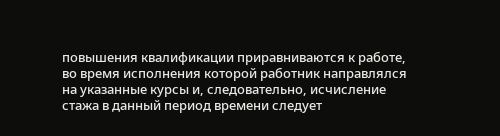повышения квалификации приравниваются к работе, во время исполнения которой работник направлялся на указанные курсы и, следовательно, исчисление стажа в данный период времени следует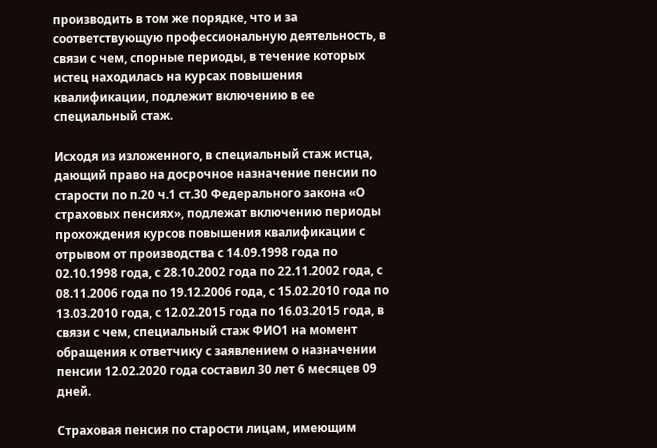производить в том же порядке, что и за соответствующую профессиональную деятельность, в связи с чем, спорные периоды, в течение которых истец находилась на курсах повышения квалификации, подлежит включению в ее специальный стаж.

Исходя из изложенного, в специальный стаж истца, дающий право на досрочное назначение пенсии по старости по п.20 ч.1 ст.30 Федерального закона «О страховых пенсиях», подлежат включению периоды прохождения курсов повышения квалификации с отрывом от производства с 14.09.1998 года по 02.10.1998 года, с 28.10.2002 года по 22.11.2002 года, с 08.11.2006 года по 19.12.2006 года, с 15.02.2010 года по 13.03.2010 года, с 12.02.2015 года по 16.03.2015 года, в связи с чем, специальный стаж ФИО1 на момент обращения к ответчику с заявлением о назначении пенсии 12.02.2020 года составил 30 лет 6 месяцев 09 дней.

Страховая пенсия по старости лицам, имеющим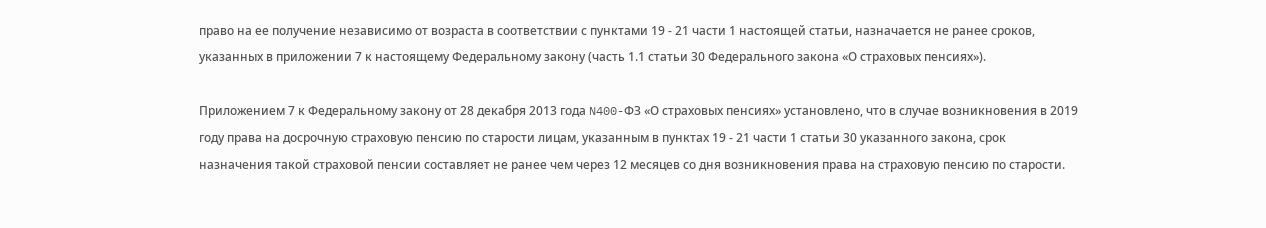право на ее получение независимо от возраста в соответствии с пунктами 19 - 21 части 1 настоящей статьи, назначается не ранее сроков, указанных в приложении 7 к настоящему Федеральному закону (часть 1.1 статьи 30 Федерального закона «О страховых пенсиях»).

Приложением 7 к Федеральному закону от 28 декабря 2013 года N400-ФЗ «О страховых пенсиях» установлено, что в случае возникновения в 2019 году права на досрочную страховую пенсию по старости лицам, указанным в пунктах 19 - 21 части 1 статьи 30 указанного закона, срок назначения такой страховой пенсии составляет не ранее чем через 12 месяцев со дня возникновения права на страховую пенсию по старости.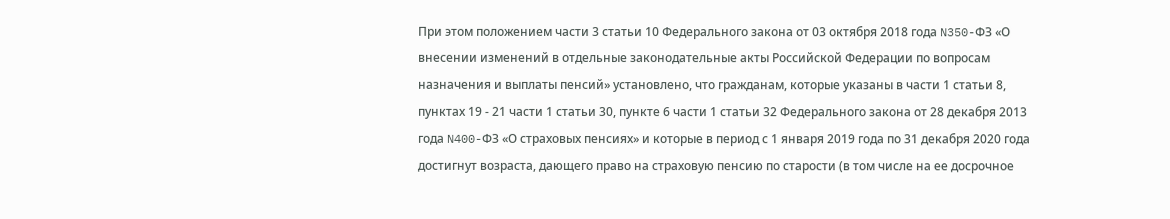При этом положением части 3 статьи 10 Федерального закона от 03 октября 2018 года N350-ФЗ «О внесении изменений в отдельные законодательные акты Российской Федерации по вопросам назначения и выплаты пенсий» установлено, что гражданам, которые указаны в части 1 статьи 8, пунктах 19 - 21 части 1 статьи 30, пункте 6 части 1 статьи 32 Федерального закона от 28 декабря 2013 года N400-ФЗ «О страховых пенсиях» и которые в период с 1 января 2019 года по 31 декабря 2020 года достигнут возраста, дающего право на страховую пенсию по старости (в том числе на ее досрочное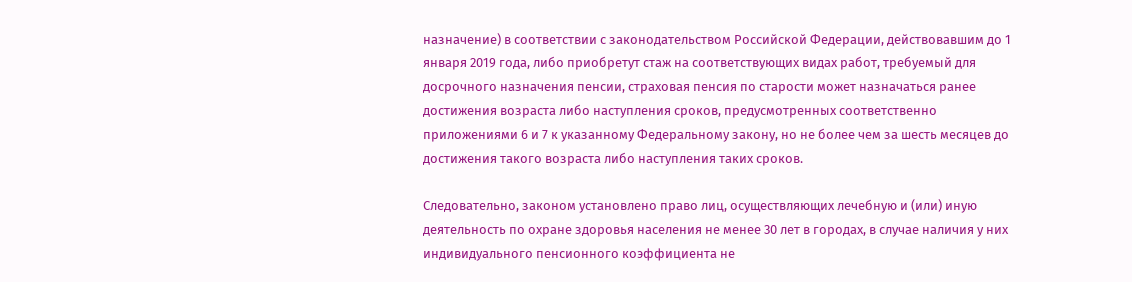назначение) в соответствии с законодательством Российской Федерации, действовавшим до 1 января 2019 года, либо приобретут стаж на соответствующих видах работ, требуемый для досрочного назначения пенсии, страховая пенсия по старости может назначаться ранее достижения возраста либо наступления сроков, предусмотренных соответственно приложениями 6 и 7 к указанному Федеральному закону, но не более чем за шесть месяцев до достижения такого возраста либо наступления таких сроков.

Следовательно, законом установлено право лиц, осуществляющих лечебную и (или) иную деятельность по охране здоровья населения не менее 30 лет в городах, в случае наличия у них индивидуального пенсионного коэффициента не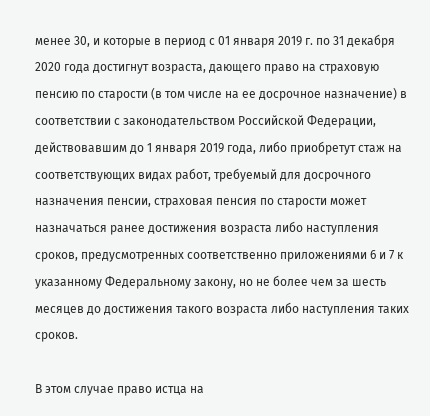менее 30, и которые в период с 01 января 2019 г. по 31 декабря 2020 года достигнут возраста, дающего право на страховую пенсию по старости (в том числе на ее досрочное назначение) в соответствии с законодательством Российской Федерации, действовавшим до 1 января 2019 года, либо приобретут стаж на соответствующих видах работ, требуемый для досрочного назначения пенсии, страховая пенсия по старости может назначаться ранее достижения возраста либо наступления сроков, предусмотренных соответственно приложениями 6 и 7 к указанному Федеральному закону, но не более чем за шесть месяцев до достижения такого возраста либо наступления таких сроков.

В этом случае право истца на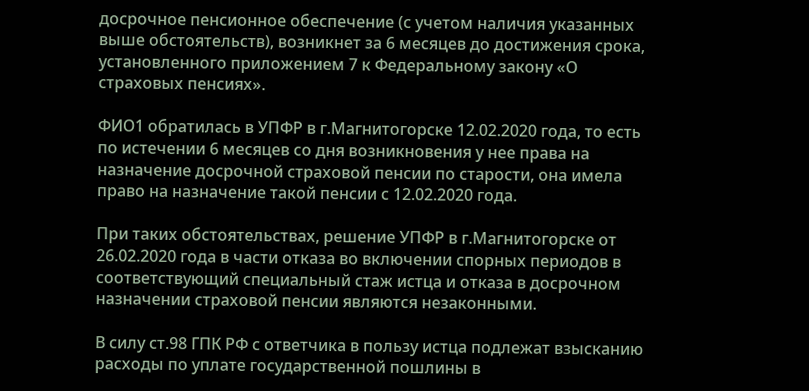досрочное пенсионное обеспечение (с учетом наличия указанных выше обстоятельств), возникнет за 6 месяцев до достижения срока, установленного приложением 7 к Федеральному закону «О страховых пенсиях».

ФИО1 обратилась в УПФР в г.Магнитогорске 12.02.2020 года, то есть по истечении 6 месяцев со дня возникновения у нее права на назначение досрочной страховой пенсии по старости, она имела право на назначение такой пенсии с 12.02.2020 года.

При таких обстоятельствах, решение УПФР в г.Магнитогорске от 26.02.2020 года в части отказа во включении спорных периодов в соответствующий специальный стаж истца и отказа в досрочном назначении страховой пенсии являются незаконными.

В силу ст.98 ГПК РФ с ответчика в пользу истца подлежат взысканию расходы по уплате государственной пошлины в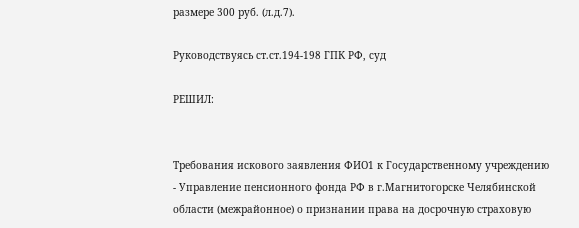размере 300 руб. (л.д.7).

Руководствуясь ст.ст.194-198 ГПК РФ, суд

РЕШИЛ:


Требования искового заявления ФИО1 к Государственному учреждению - Управление пенсионного фонда РФ в г.Магнитогорске Челябинской области (межрайонное) о признании права на досрочную страховую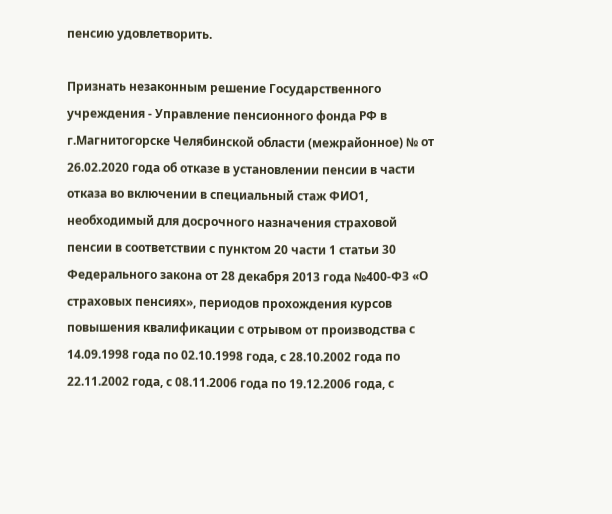пенсию удовлетворить.

Признать незаконным решение Государственного учреждения - Управление пенсионного фонда РФ в г.Магнитогорске Челябинской области (межрайонное) № от 26.02.2020 года об отказе в установлении пенсии в части отказа во включении в специальный стаж ФИО1, необходимый для досрочного назначения страховой пенсии в соответствии с пунктом 20 части 1 статьи 30 Федерального закона от 28 декабря 2013 года №400-ФЗ «О страховых пенсиях», периодов прохождения курсов повышения квалификации с отрывом от производства с 14.09.1998 года по 02.10.1998 года, с 28.10.2002 года по 22.11.2002 года, с 08.11.2006 года по 19.12.2006 года, с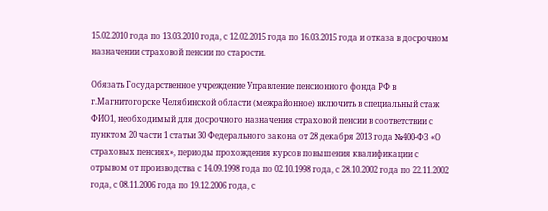15.02.2010 года по 13.03.2010 года, с 12.02.2015 года по 16.03.2015 года и отказа в досрочном назначении страховой пенсии по старости.

Обязать Государственное учреждение Управление пенсионного фонда РФ в г.Магнитогорске Челябинской области (межрайонное) включить в специальный стаж ФИО1, необходимый для досрочного назначения страховой пенсии в соответствии с пунктом 20 части 1 статьи 30 Федерального закона от 28 декабря 2013 года №400-ФЗ «О страховых пенсиях», периоды прохождения курсов повышения квалификации с отрывом от производства с 14.09.1998 года по 02.10.1998 года, с 28.10.2002 года по 22.11.2002 года, с 08.11.2006 года по 19.12.2006 года, с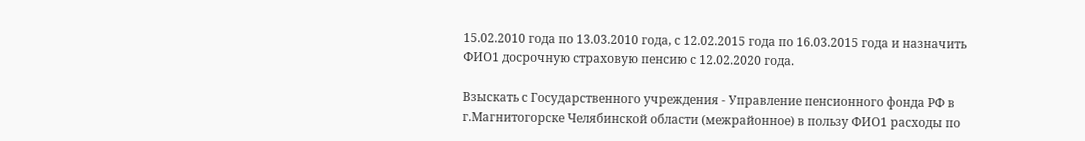15.02.2010 года по 13.03.2010 года, с 12.02.2015 года по 16.03.2015 года и назначить ФИО1 досрочную страховую пенсию с 12.02.2020 года.

Взыскать с Государственного учреждения - Управление пенсионного фонда РФ в г.Магнитогорске Челябинской области (межрайонное) в пользу ФИО1 расходы по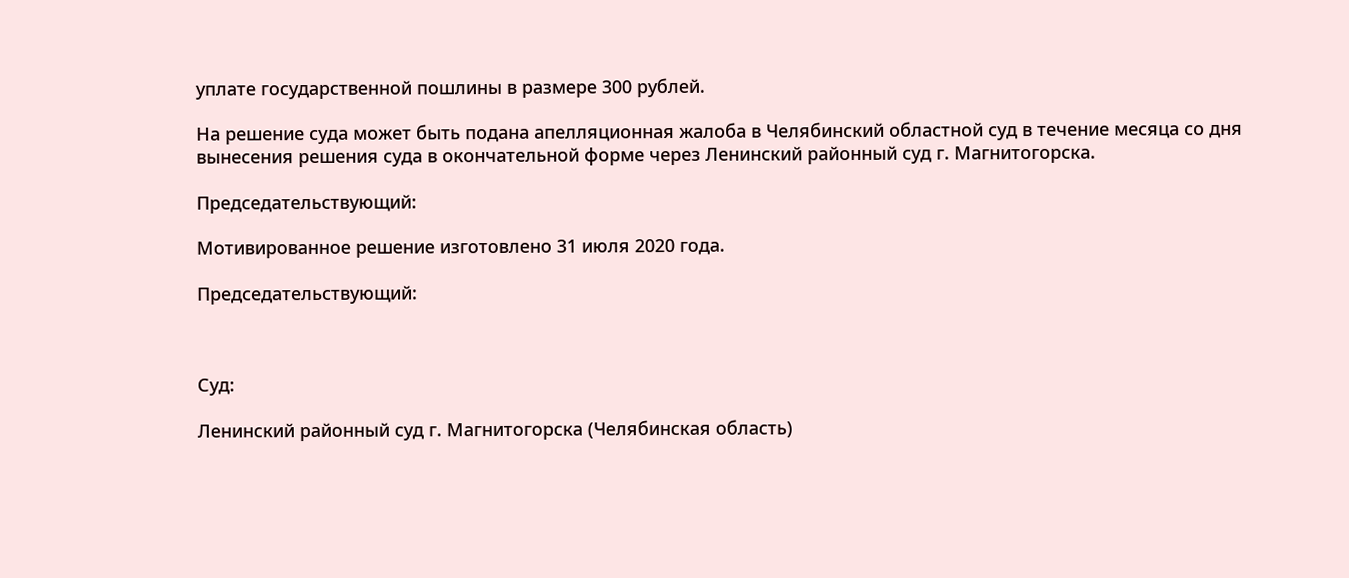уплате государственной пошлины в размере 300 рублей.

На решение суда может быть подана апелляционная жалоба в Челябинский областной суд в течение месяца со дня вынесения решения суда в окончательной форме через Ленинский районный суд г. Магнитогорска.

Председательствующий:

Мотивированное решение изготовлено 31 июля 2020 года.

Председательствующий:



Суд:

Ленинский районный суд г. Магнитогорска (Челябинская область)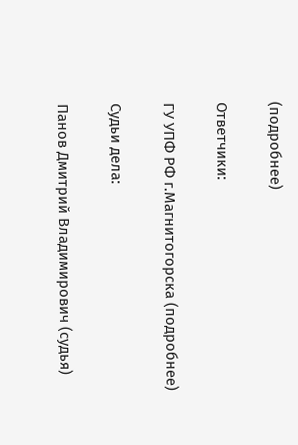(подробнее)

Ответчики:

ГУ УПФ РФ г.Магнитогорска (подробнее)

Судьи дела:

Панов Дмитрий Владимирович (судья)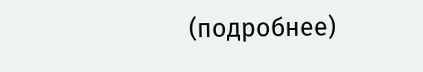(подробнее)